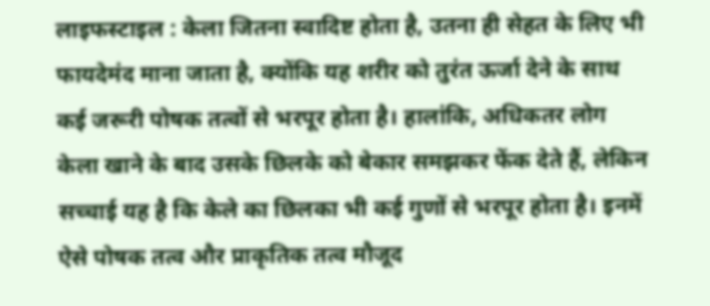लाइफस्टाइल : केला जितना स्वादिष्ट होता है, उतना ही सेहत के लिए भी फायदेमंद माना जाता है, क्योंकि यह शरीर को तुरंत ऊर्जा देने के साथ कई जरूरी पोषक तत्वों से भरपूर होता है। हालांकि, अधिकतर लोग केला खाने के बाद उसके छिलके को बेकार समझकर फेंक देते हैं, लेकिन सच्चाई यह है कि केले का छिलका भी कई गुणों से भरपूर होता है। इनमें ऐसे पोषक तत्व और प्राकृतिक तत्व मौजूद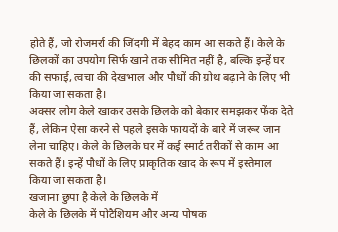होते हैं, जो रोजमर्रा की जिंदगी में बेहद काम आ सकते हैं। केले के छिलकों का उपयोग सिर्फ खाने तक सीमित नहीं है, बल्कि इन्हें घर की सफाई, त्वचा की देखभाल और पौधों की ग्रोथ बढ़ाने के लिए भी किया जा सकता है।
अक्सर लोग केले खाकर उसके छिलके को बेकार समझकर फेंक देते हैं, लेकिन ऐसा करने से पहले इसके फायदों के बारे में जरूर जान लेना चाहिए। केले के छिलके घर में कई स्मार्ट तरीकों से काम आ सकते हैं। इन्हें पौधों के लिए प्राकृतिक खाद के रूप में इस्तेमाल किया जा सकता है।
खजाना छुपा है केले के छिलके में
केले के छिलके में पोटैशियम और अन्य पोषक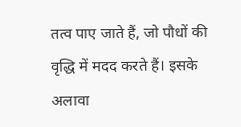तत्व पाए जाते हैं, जो पौधों की वृद्धि में मदद करते हैं। इसके अलावा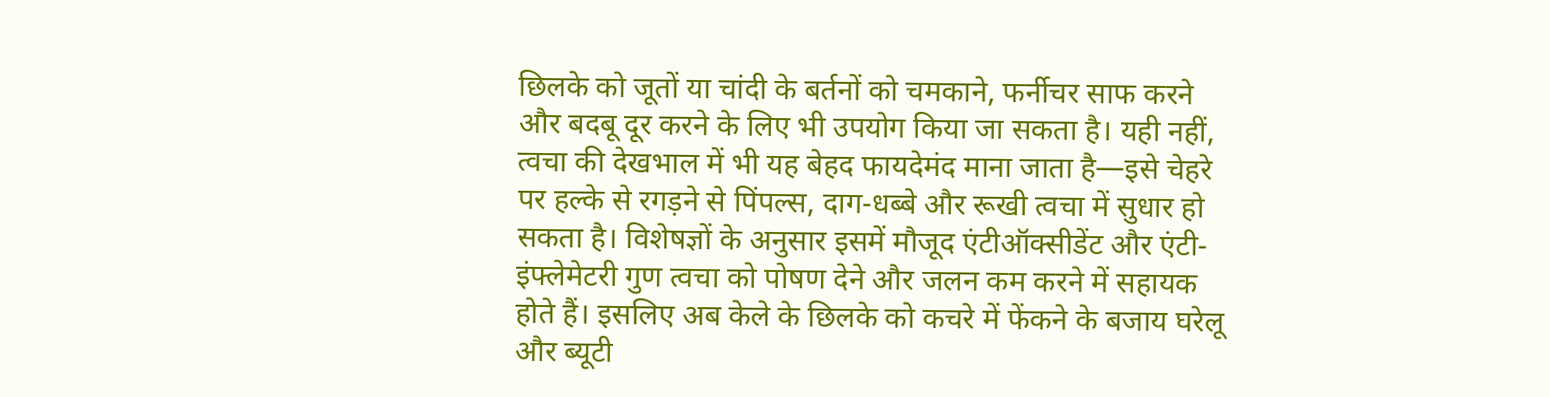छिलके को जूतों या चांदी के बर्तनों को चमकाने, फर्नीचर साफ करने और बदबू दूर करने के लिए भी उपयोग किया जा सकता है। यही नहीं, त्वचा की देखभाल में भी यह बेहद फायदेमंद माना जाता है—इसे चेहरे पर हल्के से रगड़ने से पिंपल्स, दाग-धब्बे और रूखी त्वचा में सुधार हो सकता है। विशेषज्ञों के अनुसार इसमें मौजूद एंटीऑक्सीडेंट और एंटी-इंफ्लेमेटरी गुण त्वचा को पोषण देने और जलन कम करने में सहायक होते हैं। इसलिए अब केले के छिलके को कचरे में फेंकने के बजाय घरेलू और ब्यूटी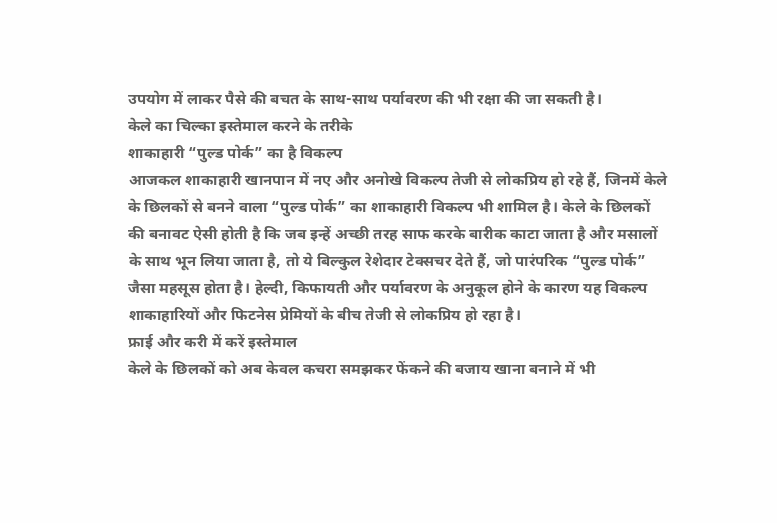उपयोग में लाकर पैसे की बचत के साथ-साथ पर्यावरण की भी रक्षा की जा सकती है।
केले का चिल्का इस्तेमाल करने के तरीके
शाकाहारी “पुल्ड पोर्क” का है विकल्प
आजकल शाकाहारी खानपान में नए और अनोखे विकल्प तेजी से लोकप्रिय हो रहे हैं, जिनमें केले के छिलकों से बनने वाला “पुल्ड पोर्क” का शाकाहारी विकल्प भी शामिल है। केले के छिलकों की बनावट ऐसी होती है कि जब इन्हें अच्छी तरह साफ करके बारीक काटा जाता है और मसालों के साथ भून लिया जाता है, तो ये बिल्कुल रेशेदार टेक्सचर देते हैं, जो पारंपरिक “पुल्ड पोर्क” जैसा महसूस होता है। हेल्दी, किफायती और पर्यावरण के अनुकूल होने के कारण यह विकल्प शाकाहारियों और फिटनेस प्रेमियों के बीच तेजी से लोकप्रिय हो रहा है।
फ्राई और करी में करें इस्तेमाल
केले के छिलकों को अब केवल कचरा समझकर फेंकने की बजाय खाना बनाने में भी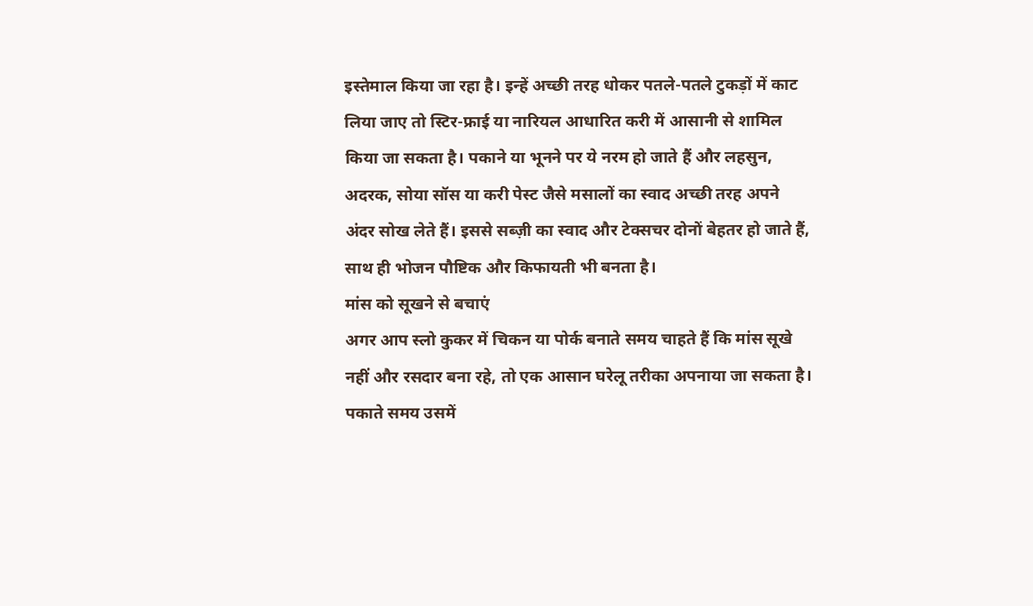इस्तेमाल किया जा रहा है। इन्हें अच्छी तरह धोकर पतले-पतले टुकड़ों में काट लिया जाए तो स्टिर-फ्राई या नारियल आधारित करी में आसानी से शामिल किया जा सकता है। पकाने या भूनने पर ये नरम हो जाते हैं और लहसुन, अदरक, सोया सॉस या करी पेस्ट जैसे मसालों का स्वाद अच्छी तरह अपने अंदर सोख लेते हैं। इससे सब्ज़ी का स्वाद और टेक्सचर दोनों बेहतर हो जाते हैं, साथ ही भोजन पौष्टिक और किफायती भी बनता है।
मांस को सूखने से बचाएं
अगर आप स्लो कुकर में चिकन या पोर्क बनाते समय चाहते हैं कि मांस सूखे नहीं और रसदार बना रहे, तो एक आसान घरेलू तरीका अपनाया जा सकता है। पकाते समय उसमें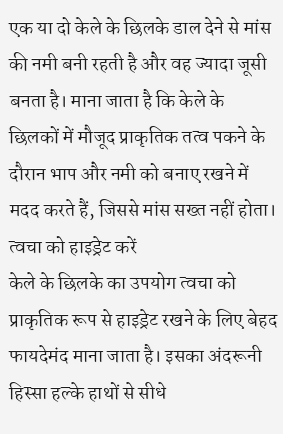एक या दो केले के छिलके डाल देने से मांस की नमी बनी रहती है और वह ज्यादा जूसी बनता है। माना जाता है कि केले के छिलकों में मौजूद प्राकृतिक तत्व पकने के दौरान भाप और नमी को बनाए रखने में मदद करते हैं, जिससे मांस सख्त नहीं होता।
त्वचा को हाइड्रेट करें
केले के छिलके का उपयोग त्वचा को प्राकृतिक रूप से हाइड्रेट रखने के लिए बेहद फायदेमंद माना जाता है। इसका अंदरूनी हिस्सा हल्के हाथों से सीधे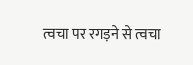त्वचा पर रगड़ने से त्वचा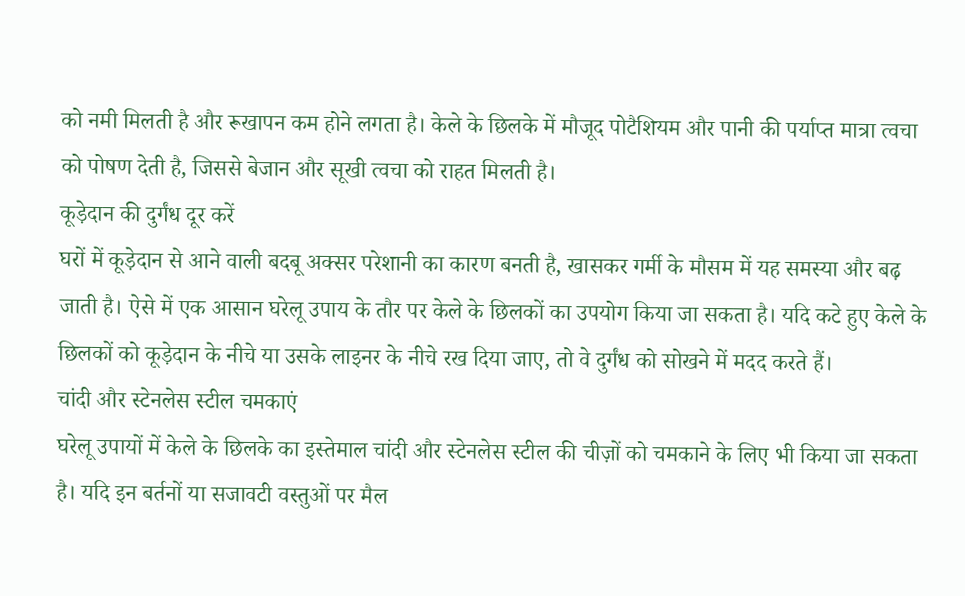को नमी मिलती है और रूखापन कम होने लगता है। केले के छिलके में मौजूद पोटैशियम और पानी की पर्याप्त मात्रा त्वचा को पोषण देती है, जिससे बेजान और सूखी त्वचा को राहत मिलती है।
कूड़ेदान की दुर्गंध दूर करें
घरों में कूड़ेदान से आने वाली बदबू अक्सर परेशानी का कारण बनती है, खासकर गर्मी के मौसम में यह समस्या और बढ़ जाती है। ऐसे में एक आसान घरेलू उपाय के तौर पर केले के छिलकों का उपयोग किया जा सकता है। यदि कटे हुए केले के छिलकों को कूड़ेदान के नीचे या उसके लाइनर के नीचे रख दिया जाए, तो वे दुर्गंध को सोखने में मदद करते हैं।
चांदी और स्टेनलेस स्टील चमकाएं
घरेलू उपायों में केले के छिलके का इस्तेमाल चांदी और स्टेनलेस स्टील की चीज़ों को चमकाने के लिए भी किया जा सकता है। यदि इन बर्तनों या सजावटी वस्तुओं पर मैल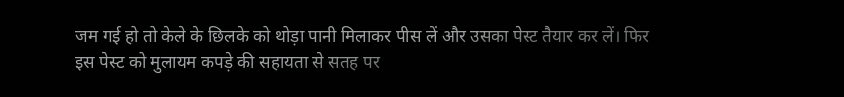जम गई हो तो केले के छिलके को थोड़ा पानी मिलाकर पीस लें और उसका पेस्ट तैयार कर लें। फिर इस पेस्ट को मुलायम कपड़े की सहायता से सतह पर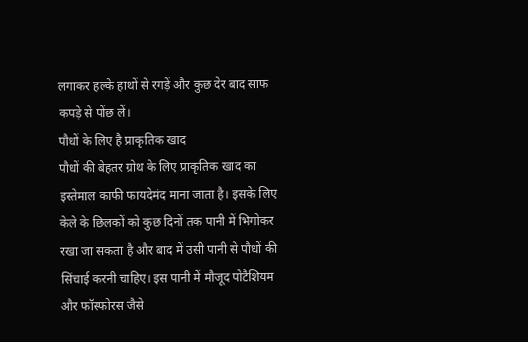लगाकर हल्के हाथों से रगड़ें और कुछ देर बाद साफ कपड़े से पोंछ लें।
पौधों के लिए है प्राकृतिक खाद
पौधों की बेहतर ग्रोथ के लिए प्राकृतिक खाद का इस्तेमाल काफी फायदेमंद माना जाता है। इसके लिए केले के छिलकों को कुछ दिनों तक पानी में भिगोकर रखा जा सकता है और बाद में उसी पानी से पौधों की सिंचाई करनी चाहिए। इस पानी में मौजूद पोटैशियम और फॉस्फोरस जैसे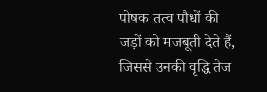पोषक तत्व पौधों की जड़ों को मजबूती देते हैं, जिससे उनकी वृद्धि तेज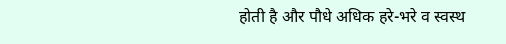होती है और पौधे अधिक हरे-भरे व स्वस्थ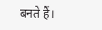बनते हैं।